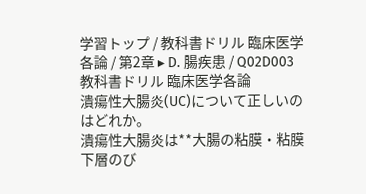学習トップ / 教科書ドリル 臨床医学各論 / 第2章 ▸ D. 腸疾患 / Q02D003
教科書ドリル 臨床医学各論
潰瘍性大腸炎(UC)について正しいのはどれか。
潰瘍性大腸炎は**大腸の粘膜・粘膜下層のび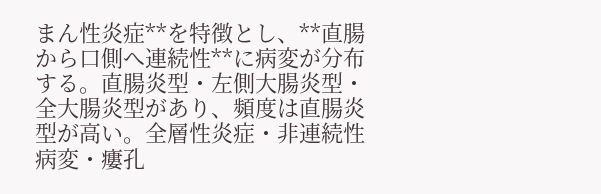まん性炎症**を特徴とし、**直腸から口側へ連続性**に病変が分布する。直腸炎型・左側大腸炎型・全大腸炎型があり、頻度は直腸炎型が高い。全層性炎症・非連続性病変・瘻孔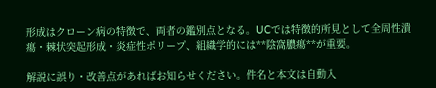形成はクローン病の特徴で、両者の鑑別点となる。UCでは特徴的所見として全周性潰瘍・棘状突起形成・炎症性ポリープ、組織学的には**陰窩膿瘍**が重要。

解説に誤り・改善点があればお知らせください。件名と本文は自動入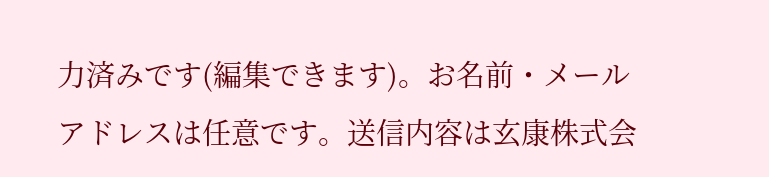力済みです(編集できます)。お名前・メールアドレスは任意です。送信内容は玄康株式会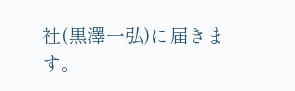社(黒澤一弘)に届きます。